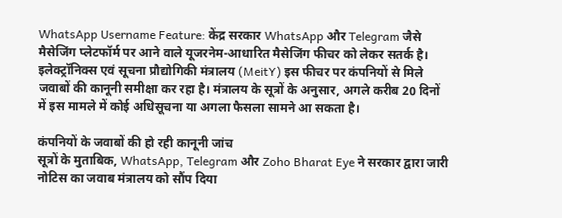WhatsApp Username Feature: केंद्र सरकार WhatsApp और Telegram जैसे मैसेजिंग प्लेटफॉर्म पर आने वाले यूजरनेम-आधारित मैसेजिंग फीचर को लेकर सतर्क है। इलेक्ट्रॉनिक्स एवं सूचना प्रौद्योगिकी मंत्रालय (MeitY) इस फीचर पर कंपनियों से मिले जवाबों की कानूनी समीक्षा कर रहा है। मंत्रालय के सूत्रों के अनुसार, अगले करीब 20 दिनों में इस मामले में कोई अधिसूचना या अगला फैसला सामने आ सकता है।

कंपनियों के जवाबों की हो रही कानूनी जांच
सूत्रों के मुताबिक, WhatsApp, Telegram और Zoho Bharat Eye ने सरकार द्वारा जारी नोटिस का जवाब मंत्रालय को सौंप दिया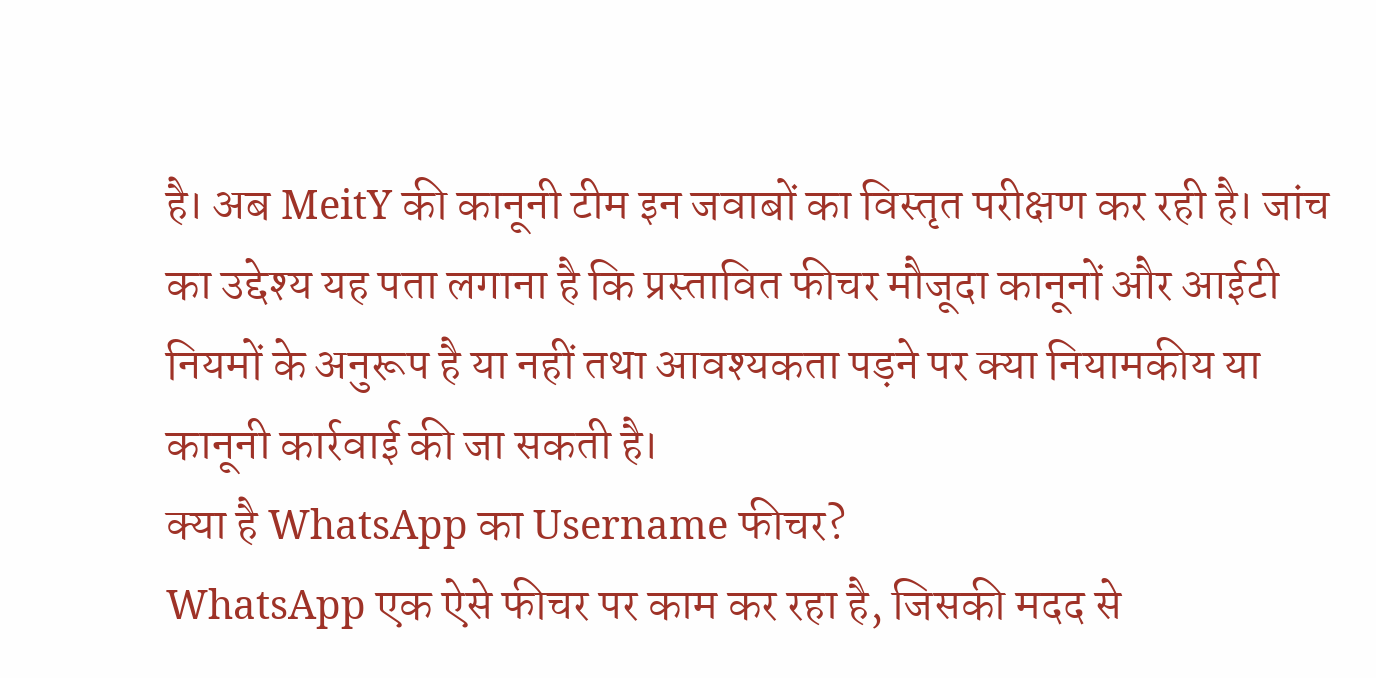है। अब MeitY की कानूनी टीम इन जवाबों का विस्तृत परीक्षण कर रही है। जांच का उद्देश्य यह पता लगाना है कि प्रस्तावित फीचर मौजूदा कानूनों और आईटी नियमों के अनुरूप है या नहीं तथा आवश्यकता पड़ने पर क्या नियामकीय या कानूनी कार्रवाई की जा सकती है।
क्या है WhatsApp का Username फीचर?
WhatsApp एक ऐसे फीचर पर काम कर रहा है, जिसकी मदद से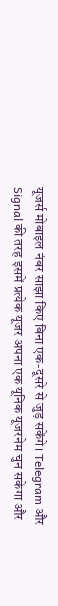यूजर्स मोबाइल नंबर साझा किए बिना एक-दूसरे से जुड़ सकेंगे। Telegram और Signal की तरह इसमें प्रत्येक यूजर अपना एक यूनिक यूजरनेम चुन सकेगा और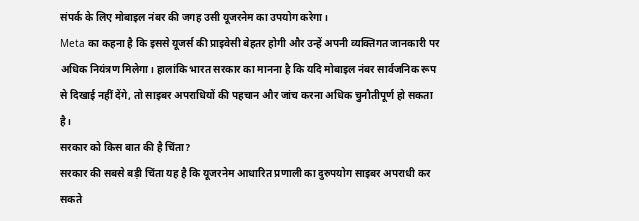संपर्क के लिए मोबाइल नंबर की जगह उसी यूजरनेम का उपयोग करेगा।
Meta का कहना है कि इससे यूजर्स की प्राइवेसी बेहतर होगी और उन्हें अपनी व्यक्तिगत जानकारी पर अधिक नियंत्रण मिलेगा। हालांकि भारत सरकार का मानना है कि यदि मोबाइल नंबर सार्वजनिक रूप से दिखाई नहीं देंगे, तो साइबर अपराधियों की पहचान और जांच करना अधिक चुनौतीपूर्ण हो सकता है।
सरकार को किस बात की है चिंता?
सरकार की सबसे बड़ी चिंता यह है कि यूजरनेम आधारित प्रणाली का दुरुपयोग साइबर अपराधी कर सकते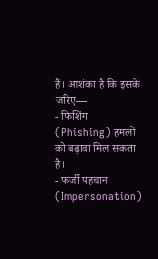हैं। आशंका है कि इसके जरिए—
- फिशिंग (Phishing) हमलों को बढ़ावा मिल सकता है।
- फर्जी पहचान (Impersonation)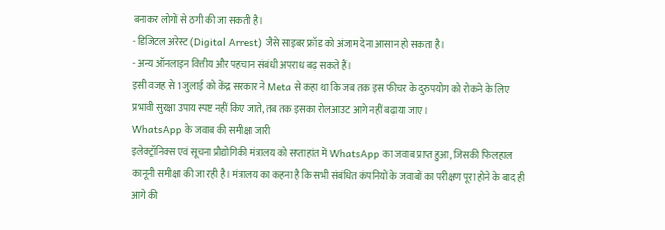बनाकर लोगों से ठगी की जा सकती है।
- डिजिटल अरेस्ट (Digital Arrest) जैसे साइबर फ्रॉड को अंजाम देना आसान हो सकता है।
- अन्य ऑनलाइन वित्तीय और पहचान संबंधी अपराध बढ़ सकते हैं।
इसी वजह से 1 जुलाई को केंद्र सरकार ने Meta से कहा था कि जब तक इस फीचर के दुरुपयोग को रोकने के लिए प्रभावी सुरक्षा उपाय स्पष्ट नहीं किए जाते, तब तक इसका रोलआउट आगे नहीं बढ़ाया जाए।
WhatsApp के जवाब की समीक्षा जारी
इलेक्ट्रॉनिक्स एवं सूचना प्रौद्योगिकी मंत्रालय को सप्ताहांत में WhatsApp का जवाब प्राप्त हुआ, जिसकी फिलहाल कानूनी समीक्षा की जा रही है। मंत्रालय का कहना है कि सभी संबंधित कंपनियों के जवाबों का परीक्षण पूरा होने के बाद ही आगे की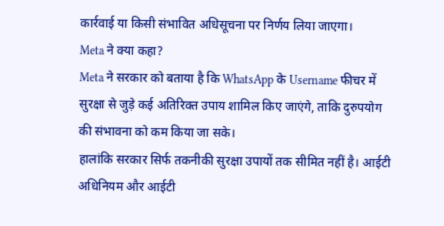कार्रवाई या किसी संभावित अधिसूचना पर निर्णय लिया जाएगा।
Meta ने क्या कहा?
Meta ने सरकार को बताया है कि WhatsApp के Username फीचर में सुरक्षा से जुड़े कई अतिरिक्त उपाय शामिल किए जाएंगे, ताकि दुरुपयोग की संभावना को कम किया जा सके।
हालांकि सरकार सिर्फ तकनीकी सुरक्षा उपायों तक सीमित नहीं है। आईटी अधिनियम और आईटी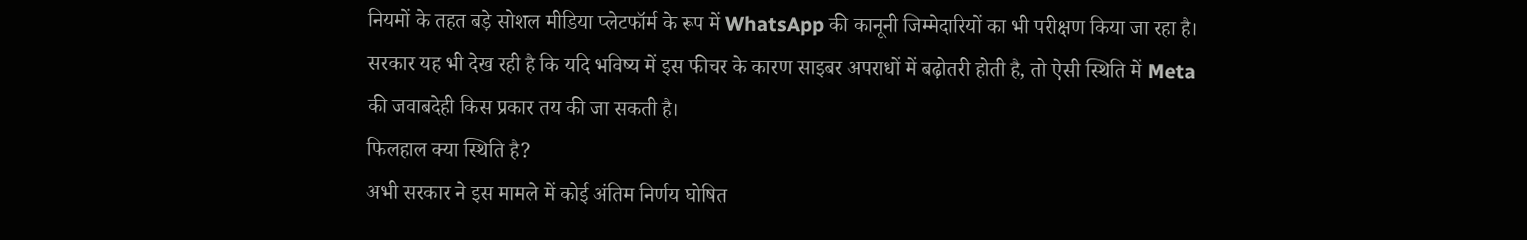नियमों के तहत बड़े सोशल मीडिया प्लेटफॉर्म के रूप में WhatsApp की कानूनी जिम्मेदारियों का भी परीक्षण किया जा रहा है। सरकार यह भी देख रही है कि यदि भविष्य में इस फीचर के कारण साइबर अपराधों में बढ़ोतरी होती है, तो ऐसी स्थिति में Meta की जवाबदेही किस प्रकार तय की जा सकती है।
फिलहाल क्या स्थिति है?
अभी सरकार ने इस मामले में कोई अंतिम निर्णय घोषित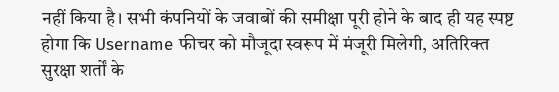नहीं किया है। सभी कंपनियों के जवाबों की समीक्षा पूरी होने के बाद ही यह स्पष्ट होगा कि Username फीचर को मौजूदा स्वरूप में मंजूरी मिलेगी, अतिरिक्त सुरक्षा शर्तों के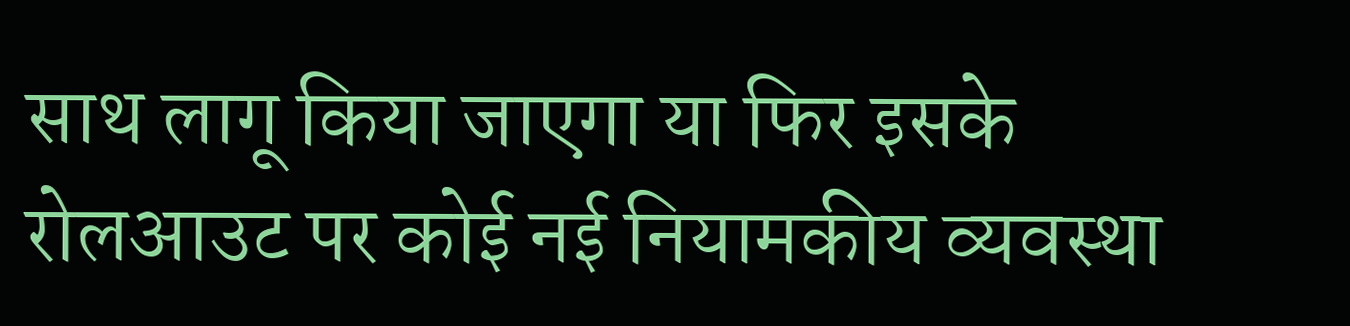साथ लागू किया जाएगा या फिर इसके रोलआउट पर कोई नई नियामकीय व्यवस्था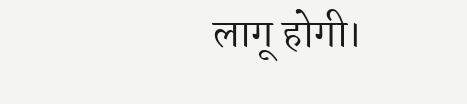लागू होगी।